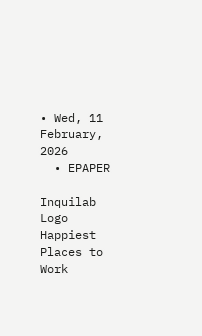• Wed, 11 February, 2026
  • EPAPER

Inquilab Logo Happiest Places to Work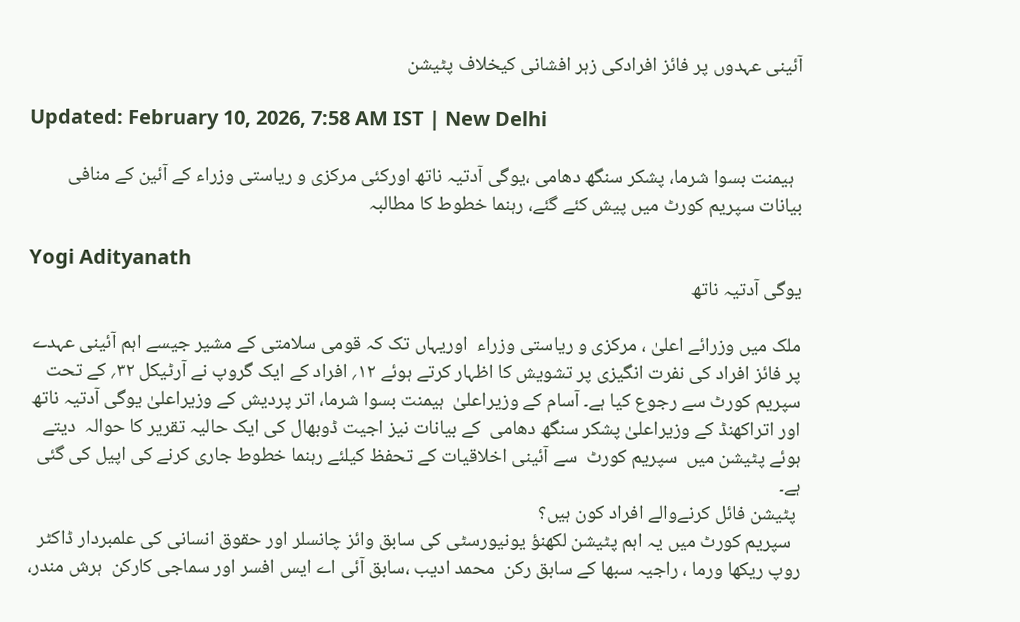آئینی عہدوں پر فائز افرادکی زہر افشانی کیخلاف پٹیشن

Updated: February 10, 2026, 7:58 AM IST | New Delhi

  ہیمنت بسوا شرما، پشکر سنگھ دھامی ،یوگی آدتیہ ناتھ اورکئی مرکزی و ریاستی وزراء کے آئین کے منافی بیانات سپریم کورٹ میں پیش کئے گئے، رہنما خطوط کا مطالبہ

Yogi Adityanath
یوگی آدتیہ ناتھ

ملک میں وزرائے اعلیٰ ، مرکزی و ریاستی وزراء  اوریہاں تک کہ قومی سلامتی کے مشیر جیسے اہم آئینی عہدے پر فائز افراد کی نفرت انگیزی پر تشویش کا اظہار کرتے ہوئے ۱۲؍ افراد کے ایک گروپ نے آرٹیکل ۳۲؍ کے تحت سپریم کورٹ سے رجوع کیا ہے۔ آسام کے وزیراعلیٰ  ہیمنت بسوا شرما، اتر پردیش کے وزیراعلیٰ یوگی آدتیہ ناتھ اور اتراکھنڈ کے وزیراعلیٰ پشکر سنگھ دھامی  کے بیانات نیز اجیت ڈوبھال کی ایک حالیہ تقریر کا حوالہ  دیتے ہوئے پٹیشن میں  سپریم کورٹ  سے آئینی اخلاقیات کے تحفظ کیلئے رہنما خطوط جاری کرنے کی اپیل کی گئی ہے۔
 پٹیشن فائل کرنےوالے افراد کون ہیں؟
  سپریم کورٹ میں یہ اہم پٹیشن لکھنؤ یونیورسٹی کی سابق وائز چانسلر اور حقوق انسانی کی علمبردار ڈاکٹر روپ ریکھا ورما ، راجیہ سبھا کے سابق رکن  محمد ادیب ،سابق آئی اے ایس افسر اور سماجی کارکن  ہرش مندر،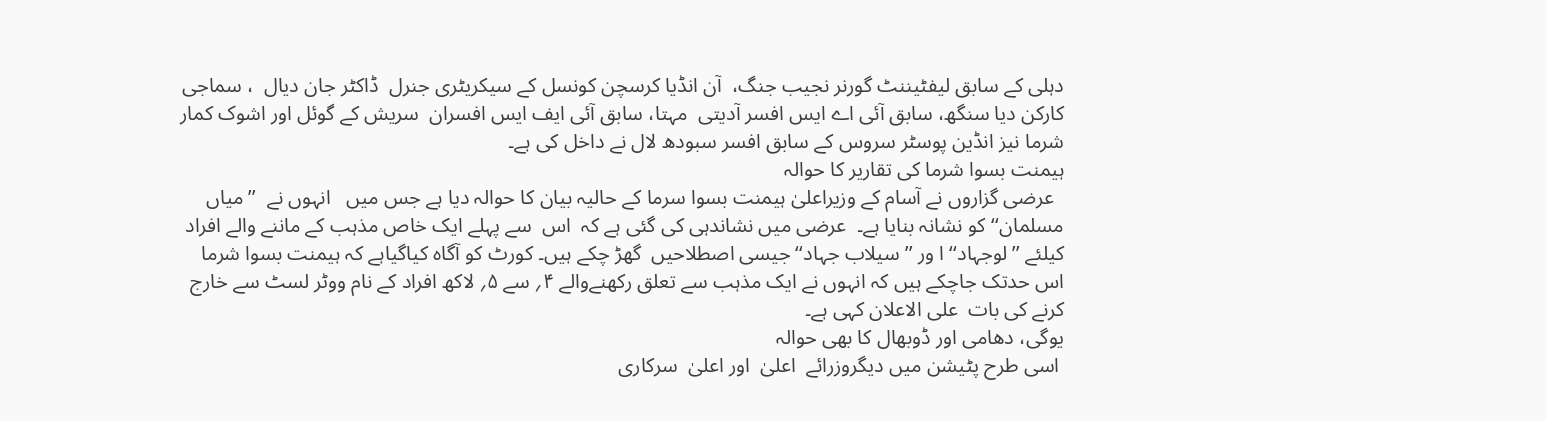دہلی کے سابق لیفٹیننٹ گورنر نجیب جنگ،  آن انڈیا کرسچن کونسل کے سیکریٹری جنرل  ڈاکٹر جان دیال  ، سماجی کارکن دیا سنگھ، سابق آئی اے ایس افسر آدیتی  مہتا، سابق آئی ایف ایس افسران  سریش کے گوئل اور اشوک کمار شرما نیز انڈین پوسٹر سروس کے سابق افسر سبودھ لال نے داخل کی ہے۔
ہیمنت بسوا شرما کی تقاریر کا حوالہ
  عرضی گزاروں نے آسام کے وزیراعلیٰ ہیمنت بسوا سرما کے حالیہ بیان کا حوالہ دیا ہے جس میں   انہوں نے  ’’میاں مسلمان‘‘کو نشانہ بنایا ہے۔  عرضی میں نشاندہی کی گئی ہے کہ  اس  سے پہلے ایک خاص مذہب کے ماننے والے افراد کیلئے ’’لوجہاد‘‘ا ور ’’سیلاب جہاد‘‘جیسی اصطلاحیں  گھڑ چکے ہیں۔ کورٹ کو آگاہ کیاگیاہے کہ ہیمنت بسوا شرما  اس حدتک جاچکے ہیں کہ انہوں نے ایک مذہب سے تعلق رکھنےوالے ۴؍ سے ۵؍ لاکھ افراد کے نام ووٹر لسٹ سے خارج کرنے کی بات  علی الاعلان کہی ہے۔
یوگی، دھامی اور ڈوبھال کا بھی حوالہ
 اسی طرح پٹیشن میں دیگروزرائے  اعلیٰ  اور اعلیٰ  سرکاری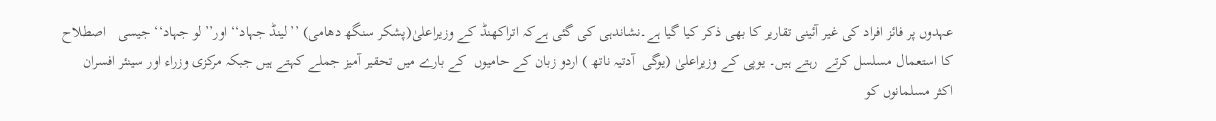عہدوں پر فائز افراد کی غیر آئینی تقاریر کا بھی ذکر کیا گیا ہے۔نشاندہی کی گئی ہےکہ اتراکھنڈ کے وزیراعلیٰ(پشکر سنگھ دھامی) ’’لینڈ جہاد‘‘ اور’’لو جہاد‘‘ جیسی   اصطلاح کا استعمال مسلسل کرتے  رہتے ہیں۔ یوپی کے وزیراعلیٰ (یوگی  آدتیہ ناتھ ) اردو زبان کے حامیوں  کے بارے میں تحقیر آمیز جملے کہتے ہیں جبکہ مرکزی وزراء اور سینئر افسران اکثر مسلمانوں کو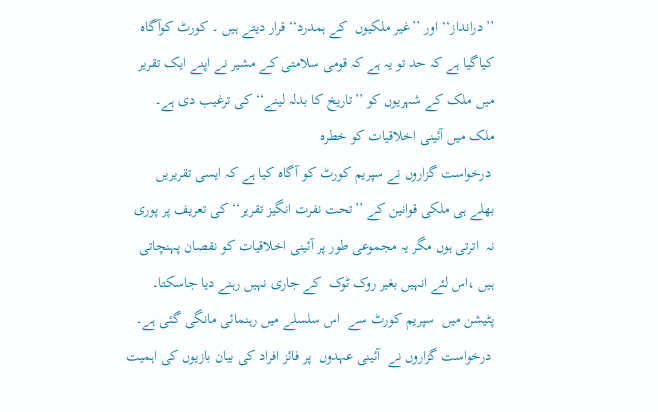’’درانداز‘‘ اور ’’غیر ملکیوں  کے ہمدرد‘‘ قرار دیتے ہیں ۔ کورٹ کوآگاہ کیاگیا ہے کہ حد تو یہ ہے کہ قومی سلامتی کے مشیر نے اپنے ایک تقریر میں ملک کے شہریوں کو ’’تاریخ کا بدلہ لینے‘‘ کی ترغیب دی ہے۔
ملک میں آئینی اخلاقیات کو خطرہ
 درخواست گزاروں نے سپریم کورٹ کو آگاہ کیا ہے کہ ایسی تقریریں  بھلے ہی ملکی قوانین کے ’’تحت نفرت انگیز تقریر‘‘ کی تعریف پر پوری نہ  اترتی ہوں مگر یہ مجموعی طور پر آئینی اخلاقیات کو نقصان پہنچاتی ہیں ،اس لئے انہیں بغیر روک ٹوک  کے جاری نہیں رہنے دیا جاسکتا۔  پٹیشن میں  سپریم کورٹ سے  اس سلسلے میں رہنمائی مانگی گئی ہے۔
 درخواست گزاروں نے  آئینی عہدوں  پر فائز افراد کی بیان بازیوں کی اہمیت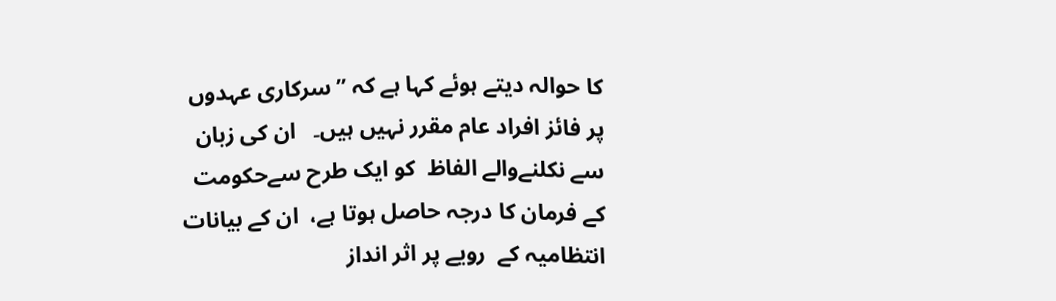کا حوالہ دیتے ہوئے کہا ہے کہ ’’سرکاری عہدوں پر فائز افراد عام مقرر نہیں ہیں۔   ان کی زبان سے نکلنےوالے الفاظ  کو ایک طرح سےحکومت کے فرمان کا درجہ حاصل ہوتا ہے،  ان کے بیانات  انتظامیہ کے  رویے پر اثر انداز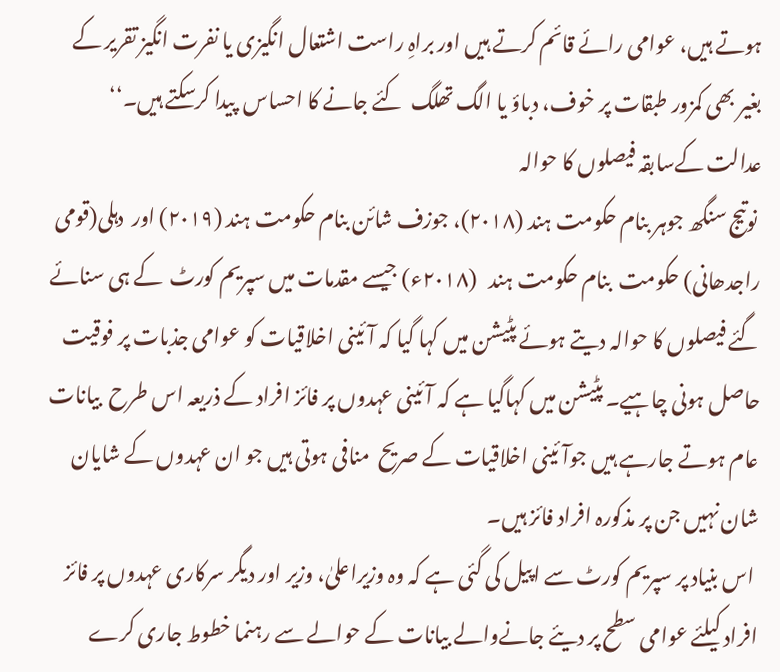ہوتے ہیں، عوامی رائے قائم کرتے ہیں اور براہِ راست اشتعال انگیزی یا نفرت انگیز تقریر کے بغیر بھی کمزور طبقات پر خوف، دباؤ یا الگ تھلگ  کئے جانے کا احساس  پیدا کرسکتے ہیں۔‘‘
عدالت کےسابقہ فیصلوں کا حوالہ
 نوتیج سنگھ جوہر بنام حکومت ہند (۲۰۱۸)، جوزف شائن بنام حکومت ہند (۲۰۱۹) اور  دہلی(قومی راجدھانی) حکومت  بنام حکومت ہند   (۲۰۱۸ء) جیسے مقدمات میں سپریم کورٹ  کے ہی سنائے گئے فیصلوں کا حوالہ دیتے ہوئے پٹیشن میں کہا گیا کہ آئینی اخلاقیات کو عوامی جذبات پر فوقیت حاصل ہونی چاہیے۔ پٹیشن میں کہاگیا ہے کہ آئینی عہدوں پر فائز افراد کے ذریعہ اس طرح  بیانات عام ہوتے جارہے ہیں جوآئینی اخلاقیات کے صریح  منافی ہوتی ہیں جو ان عہدوں کے شایان شان نہیں جن پر مذکورہ افراد فائز ہیں۔
 اس بنیاد پر سپریم کورٹ سے اپیل کی گئی ہے کہ وہ وزیراعلیٰ، وزیر اور دیگر سرکاری عہدوں پر فائز افراد کیلئے عوامی سطح پر دیئے جانےوالے بیانات کے حوالے سے رہنما خطوط جاری کرے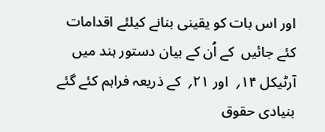اور اس بات کو یقینی بنانے کیلئے اقدامات کئے جائیں  کے اُن کے بیان دستور ہند میں آرٹیکل ۱۴؍  اور ۲۱؍  کے ذریعہ فراہم کئے گئے بنیادی حقوق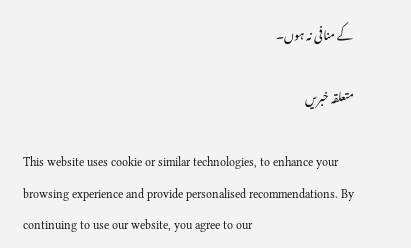کے منافی نہ ہوں۔

متعلقہ خبریں

This website uses cookie or similar technologies, to enhance your browsing experience and provide personalised recommendations. By continuing to use our website, you agree to our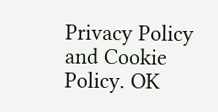Privacy Policy and Cookie Policy. OK